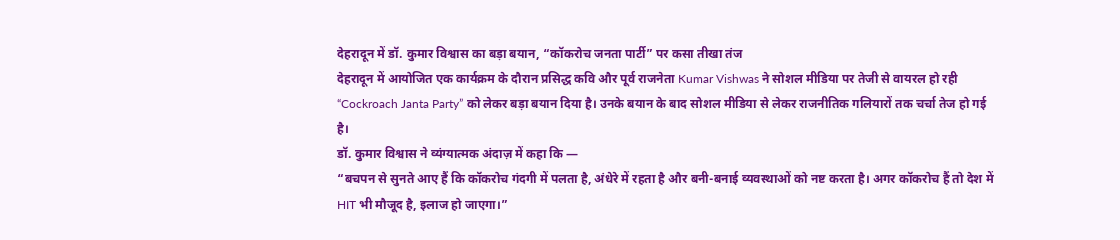देहरादून में डॉ. कुमार विश्वास का बड़ा बयान, “कॉकरोच जनता पार्टी” पर कसा तीखा तंज
देहरादून में आयोजित एक कार्यक्रम के दौरान प्रसिद्ध कवि और पूर्व राजनेता Kumar Vishwas ने सोशल मीडिया पर तेजी से वायरल हो रही “Cockroach Janta Party” को लेकर बड़ा बयान दिया है। उनके बयान के बाद सोशल मीडिया से लेकर राजनीतिक गलियारों तक चर्चा तेज हो गई है।
डॉ. कुमार विश्वास ने व्यंग्यात्मक अंदाज़ में कहा कि —
“बचपन से सुनते आए हैं कि कॉकरोच गंदगी में पलता है, अंधेरे में रहता है और बनी-बनाई व्यवस्थाओं को नष्ट करता है। अगर कॉकरोच हैं तो देश में HIT भी मौजूद है, इलाज हो जाएगा।”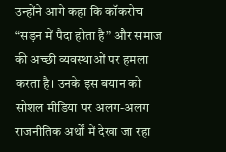उन्होंने आगे कहा कि कॉकरोच “सड़न में पैदा होता है” और समाज की अच्छी व्यवस्थाओं पर हमला करता है। उनके इस बयान को सोशल मीडिया पर अलग-अलग राजनीतिक अर्थों में देखा जा रहा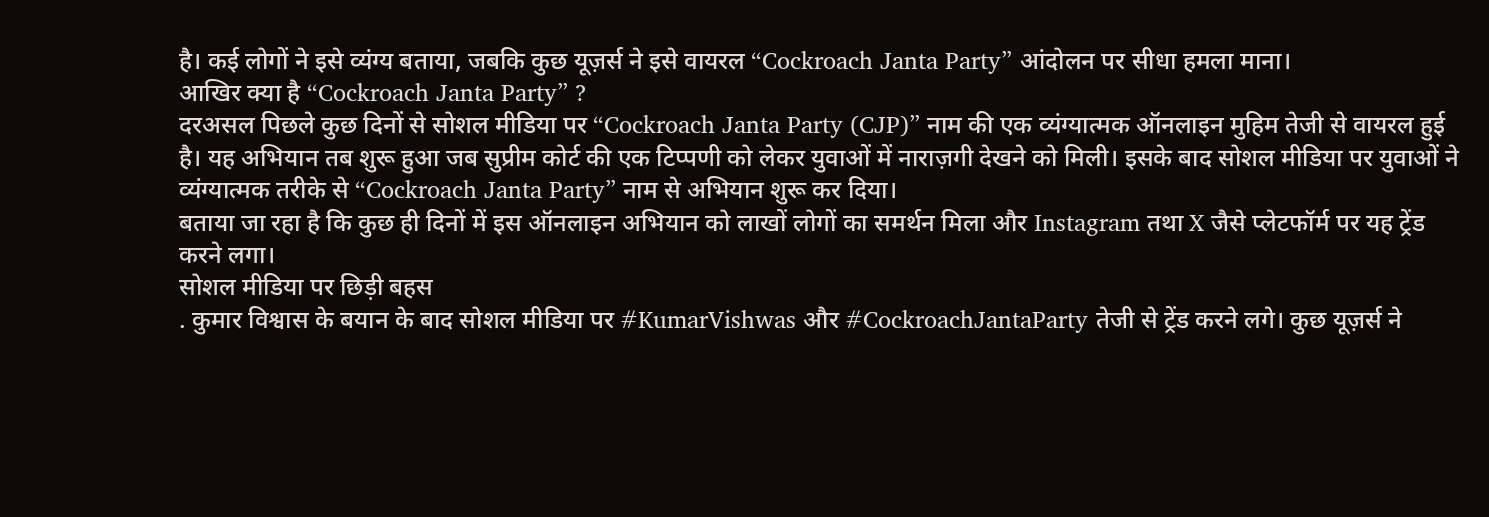है। कई लोगों ने इसे व्यंग्य बताया, जबकि कुछ यूज़र्स ने इसे वायरल “Cockroach Janta Party” आंदोलन पर सीधा हमला माना।
आखिर क्या है “Cockroach Janta Party” ?
दरअसल पिछले कुछ दिनों से सोशल मीडिया पर “Cockroach Janta Party (CJP)” नाम की एक व्यंग्यात्मक ऑनलाइन मुहिम तेजी से वायरल हुई है। यह अभियान तब शुरू हुआ जब सुप्रीम कोर्ट की एक टिप्पणी को लेकर युवाओं में नाराज़गी देखने को मिली। इसके बाद सोशल मीडिया पर युवाओं ने व्यंग्यात्मक तरीके से “Cockroach Janta Party” नाम से अभियान शुरू कर दिया।
बताया जा रहा है कि कुछ ही दिनों में इस ऑनलाइन अभियान को लाखों लोगों का समर्थन मिला और Instagram तथा X जैसे प्लेटफॉर्म पर यह ट्रेंड करने लगा।
सोशल मीडिया पर छिड़ी बहस
. कुमार विश्वास के बयान के बाद सोशल मीडिया पर #KumarVishwas और #CockroachJantaParty तेजी से ट्रेंड करने लगे। कुछ यूज़र्स ने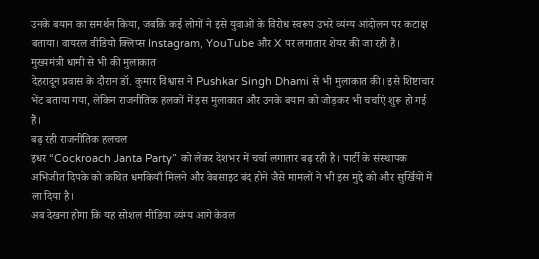उनके बयान का समर्थन किया, जबकि कई लोगों ने इसे युवाओं के विरोध स्वरूप उभरे व्यंग्य आंदोलन पर कटाक्ष बताया। वायरल वीडियो क्लिप्स Instagram, YouTube और X पर लगातार शेयर की जा रही हैं।
मुख्यमंत्री धामी से भी की मुलाकात
देहरादून प्रवास के दौरान डॉ. कुमार विश्वास ने Pushkar Singh Dhami से भी मुलाकात की। इसे शिष्टाचार भेंट बताया गया, लेकिन राजनीतिक हलकों में इस मुलाकात और उनके बयान को जोड़कर भी चर्चाएं शुरू हो गई हैं।
बढ़ रही राजनीतिक हलचल
इधर “Cockroach Janta Party” को लेकर देशभर में चर्चा लगातार बढ़ रही है। पार्टी के संस्थापक अभिजीत दिपके को कथित धमकियाँ मिलने और वेबसाइट बंद होने जैसे मामलों ने भी इस मुद्दे को और सुर्खियों में ला दिया है।
अब देखना होगा कि यह सोशल मीडिया व्यंग्य आगे केवल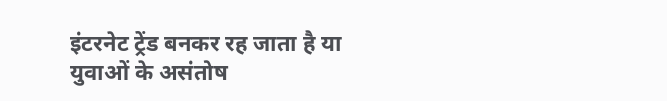इंटरनेट ट्रेंड बनकर रह जाता है या युवाओं के असंतोष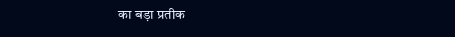का बड़ा प्रतीक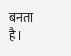बनता है।